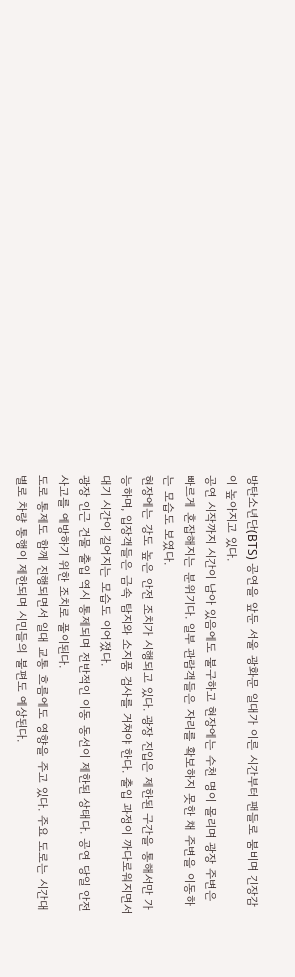방탄소년단(BTS) 공연을 앞둔 서울 광화문 일대가 이른 시간부터 팬들로 붐비며 긴장감이 높아지고 있다.
공연 시작까지 시간이 남아 있음에도 불구하고 현장에는 수천 명이 몰리며 광장 주변은 빠르게 혼잡해지는 분위기다. 일부 관람객들은 자리를 확보하지 못한 채 주변을 이동하는 모습도 보였다.
현장에는 강도 높은 안전 조치가 시행되고 있다. 광장 진입은 제한된 구간을 통해서만 가능하며, 입장객들은 금속 탐지와 소지품 검사를 거쳐야 한다. 출입 과정이 까다로워지면서 대기 시간이 길어지는 모습도 이어졌다.
광장 인근 건물 출입 역시 통제되며 전반적인 이동 동선이 제한된 상태다. 공연 당일 안전사고를 예방하기 위한 조치로 풀이된다.
도로 통제도 함께 진행되면서 일대 교통 흐름에도 영향을 주고 있다. 주요 도로는 시간대별로 차량 통행이 제한되며 시민들의 불편도 예상된다.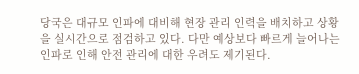당국은 대규모 인파에 대비해 현장 관리 인력을 배치하고 상황을 실시간으로 점검하고 있다. 다만 예상보다 빠르게 늘어나는 인파로 인해 안전 관리에 대한 우려도 제기된다.